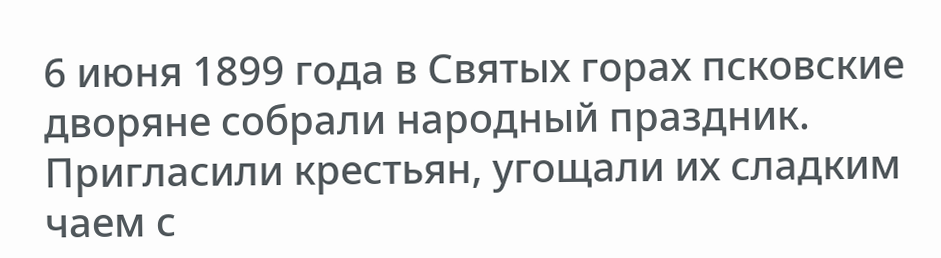6 июня 1899 года в Святых горах псковские дворяне собрали народный праздник. Пригласили крестьян, угощали их сладким чаем с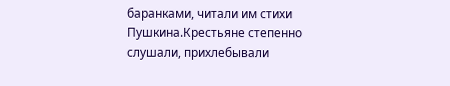баранками, читали им стихи Пушкина.Крестьяне степенно слушали, прихлебывали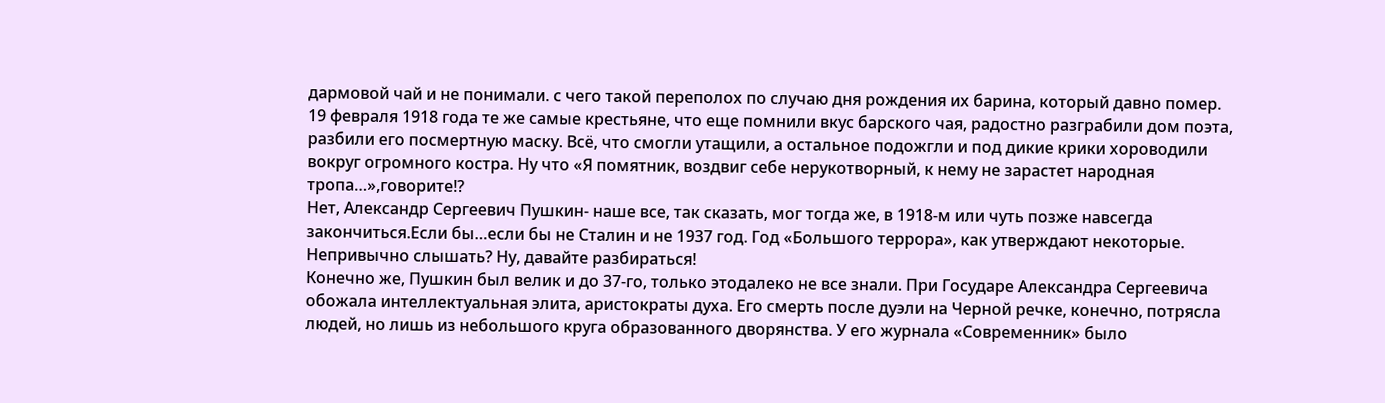дармовой чай и не понимали. с чего такой переполох по случаю дня рождения их барина, который давно помер. 19 февраля 1918 года те же самые крестьяне, что еще помнили вкус барского чая, радостно разграбили дом поэта, разбили его посмертную маску. Всё, что смогли утащили, а остальное подожгли и под дикие крики хороводили вокруг огромного костра. Ну что «Я помятник, воздвиг себе нерукотворный, к нему не зарастет народная тропа…»,говорите!?
Нет, Александр Сергеевич Пушкин- наше все, так сказать, мог тогда же, в 1918-м или чуть позже навсегда закончиться.Если бы…если бы не Сталин и не 1937 год. Год «Большого террора», как утверждают некоторые. Непривычно слышать? Ну, давайте разбираться!
Конечно же, Пушкин был велик и до 37-го, только этодалеко не все знали. При Государе Александра Сергеевича обожала интеллектуальная элита, аристократы духа. Его смерть после дуэли на Черной речке, конечно, потрясла людей, но лишь из небольшого круга образованного дворянства. У его журнала «Современник» было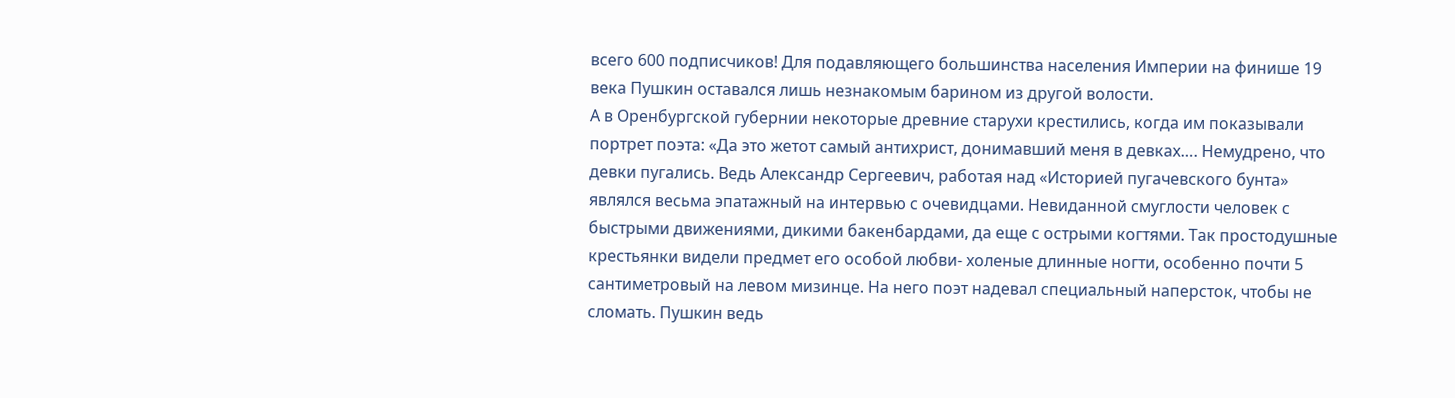всего 600 подписчиков! Для подавляющего большинства населения Империи на финише 19 века Пушкин оставался лишь незнакомым барином из другой волости.
А в Оренбургской губернии некоторые древние старухи крестились, когда им показывали портрет поэта: «Да это жетот самый антихрист, донимавший меня в девках…. Немудрено, что девки пугались. Ведь Александр Сергеевич, работая над «Историей пугачевского бунта» являлся весьма эпатажный на интервью с очевидцами. Невиданной смуглости человек с быстрыми движениями, дикими бакенбардами, да еще с острыми когтями. Так простодушные крестьянки видели предмет его особой любви- холеные длинные ногти, особенно почти 5 сантиметровый на левом мизинце. На него поэт надевал специальный наперсток, чтобы не сломать. Пушкин ведь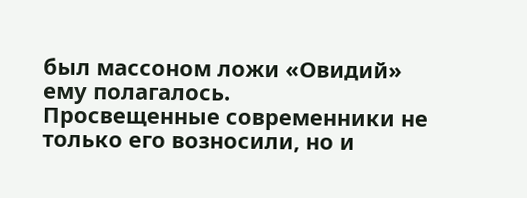был массоном ложи «Овидий» ему полагалось.
Просвещенные современники не только его возносили, но и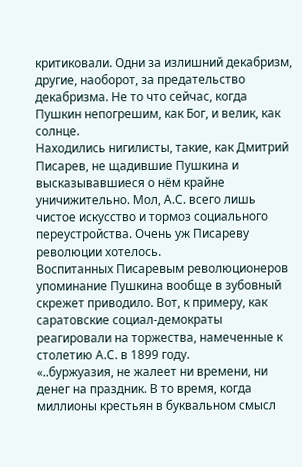критиковали. Одни за излишний декабризм, другие, наоборот, за предательство декабризма. Не то что сейчас, когда Пушкин непогрешим, как Бог, и велик, как солнце.
Находились нигилисты, такие, как Дмитрий Писарев, не щадившие Пушкина и высказывавшиеся о нём крайне уничижительно. Мол, А.С. всего лишь чистое искусство и тормоз социального переустройства. Очень уж Писареву революции хотелось.
Воспитанных Писаревым революционеров упоминание Пушкина вообще в зубовный скрежет приводило. Вот, к примеру, как саратовские социал-демократы реагировали на торжества, намеченные к столетию А.С. в 1899 году.
«..буржуазия, не жалеет ни времени, ни денег на праздник. В то время, когда миллионы крестьян в буквальном смысл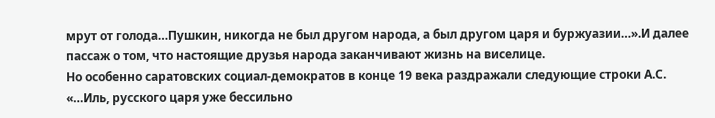мрут от голода…Пушкин, никогда не был другом народа, а был другом царя и буржуазии…».И далее пассаж о том, что настоящие друзья народа заканчивают жизнь на виселице.
Но особенно саратовских социал-демократов в конце 19 века раздражали следующие строки А.С.
«…Иль, русского царя уже бессильно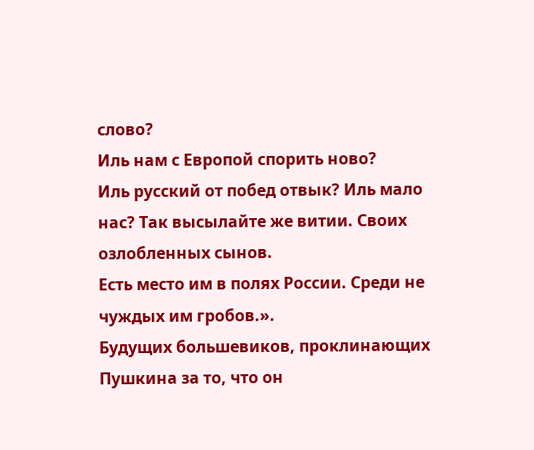слово?
Иль нам с Европой спорить ново?
Иль русский от побед отвык? Иль мало нас? Так высылайте же витии. Своих озлобленных сынов.
Есть место им в полях России. Среди не чуждых им гробов.».
Будущих большевиков, проклинающих Пушкина за то, что он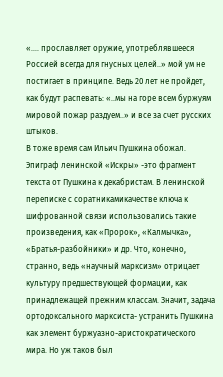«…. прославляет оружие, употреблявшееся Россией всегда для гнусных целей..» мой ум не постигает в принципе. Ведь 20 лет не пройдет, как будут распевать: «..мы на горе всем буржуям мировой пожар раздуем..» и все за счет русских штыков.
В тоже время сам Ильич Пушкина обожал. Эпиграф ленинской «Искры» -это фрагмент текста от Пушкина к декабристам. В ленинской переписке с соратникамикачестве ключа к шифрованной связи использовались такие произведения, как «Пророк», «Калмычка», «Братья-разбойники» и др. Что, конечно, странно, ведь «научный марксизм» отрицает культуру предшествующей формации, как принадлежащей прежним классам. Значит, задача ортодоксального марксиста- устранить Пушкина как элемент буржуазно-аристократического мира. Но уж таков был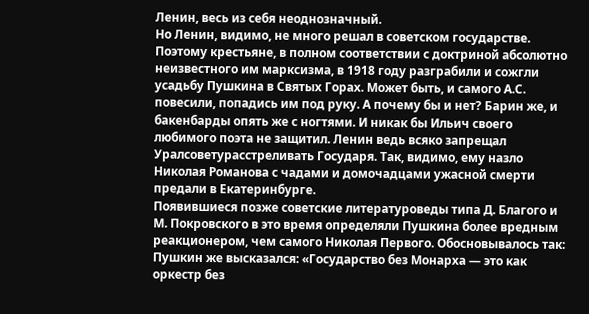Ленин, весь из себя неоднозначный.
Но Ленин, видимо, не много решал в советском государстве. Поэтому крестьяне, в полном соответствии с доктриной абсолютно неизвестного им марксизма, в 1918 году разграбили и сожгли усадьбу Пушкина в Святых Горах. Может быть, и самого А.С. повесили, попадись им под руку. А почему бы и нет? Барин же, и бакенбарды опять же с ногтями. И никак бы Ильич своего любимого поэта не защитил. Ленин ведь всяко запрещал Уралсоветурасстреливать Государя. Так, видимо, ему назло Николая Романова с чадами и домочадцами ужасной смерти предали в Екатеринбурге.
Появившиеся позже советские литературоведы типа Д. Благого и М. Покровского в это время определяли Пушкина более вредным реакционером, чем самого Николая Первого. Обосновывалось так: Пушкин же высказался: «Государство без Монарха — это как оркестр без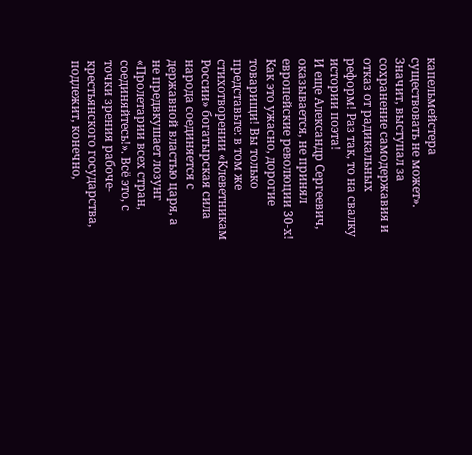капельмейстера существовать не может». Значит, выступал за сохранение самодержавия и отказ от радикальных реформ! Раз так, то на свалку истории поэта!
И еще Александр Сергеевич, оказывается, не принял европейские революции 30-х! Как это ужасно, дорогие товарищи! Вы только представьте: в том же стихотворении «Клеветникам России» богатырская сила народа соединяется с державной властью царя, а не предвкушает лозунг «Пролетарии всех стран, соединяйтесь!». Всё это, с точки зрения рабоче-крестьянского государства, подлежит, конечно,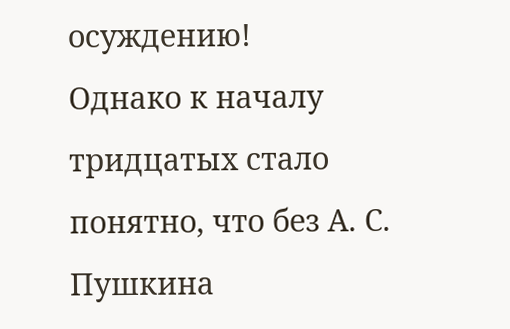осуждению!
Однако к началу тридцатых стало понятно, что без А. С. Пушкина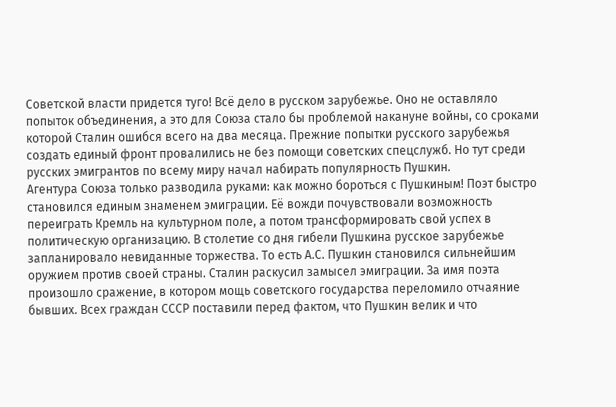Советской власти придется туго! Всё дело в русском зарубежье. Оно не оставляло попыток объединения, а это для Союза стало бы проблемой накануне войны, со сроками которой Сталин ошибся всего на два месяца. Прежние попытки русского зарубежья создать единый фронт провалились не без помощи советских спецслужб. Но тут среди русских эмигрантов по всему миру начал набирать популярность Пушкин.
Агентура Союза только разводила руками: как можно бороться с Пушкиным! Поэт быстро становился единым знаменем эмиграции. Её вожди почувствовали возможность переиграть Кремль на культурном поле, а потом трансформировать свой успех в политическую организацию. В столетие со дня гибели Пушкина русское зарубежье запланировало невиданные торжества. То есть А.С. Пушкин становился сильнейшим оружием против своей страны. Сталин раскусил замысел эмиграции. За имя поэта произошло сражение, в котором мощь советского государства переломило отчаяние бывших. Всех граждан СССР поставили перед фактом, что Пушкин велик и что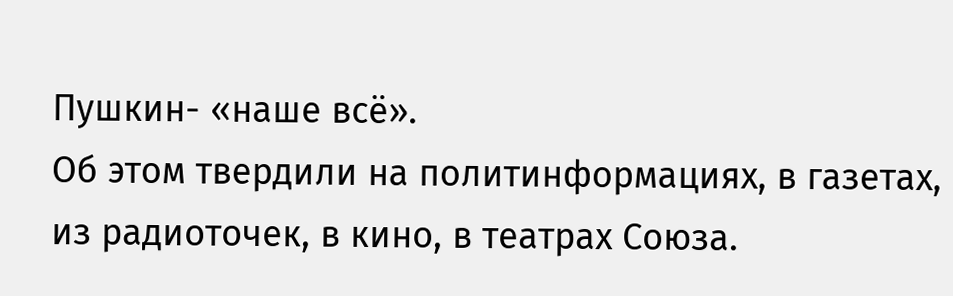Пушкин- «наше всё».
Об этом твердили на политинформациях, в газетах, из радиоточек, в кино, в театрах Союза.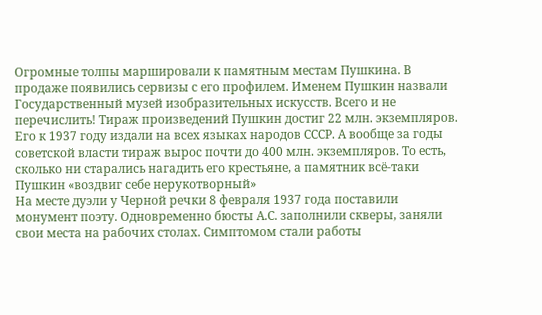Огромные толпы маршировали к памятным местам Пушкина. В продаже появились сервизы с его профилем. Именем Пушкин назвали Государственный музей изобразительных искусств. Всего и не перечислить! Тираж произведений Пушкин достиг 22 млн. экземпляров. Его к 1937 году издали на всех языках народов СССР. А вообще за годы советской власти тираж вырос почти до 400 млн. экземпляров. То есть, сколько ни старались нагадить его крестьяне, а памятник всё-таки Пушкин «воздвиг себе нерукотворный»
На месте дуэли у Черной речки 8 февраля 1937 года поставили монумент поэту. Одновременно бюсты А.С. заполнили скверы, заняли свои места на рабочих столах. Симптомом стали работы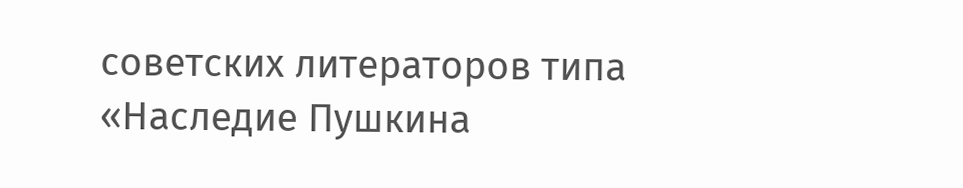советских литераторов типа «Наследие Пушкина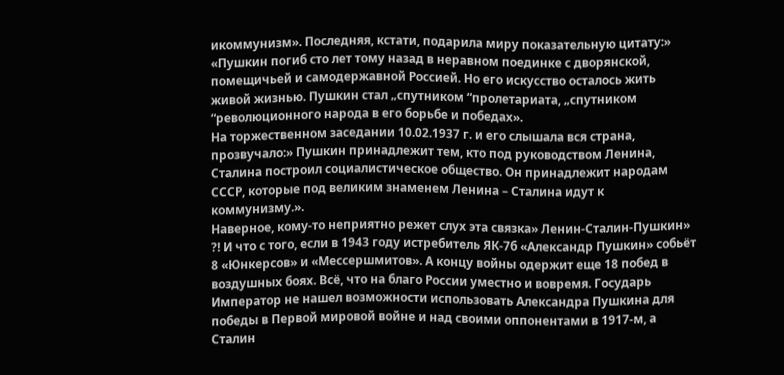икоммунизм». Последняя, кстати, подарила миру показательную цитату:» «Пушкин погиб сто лет тому назад в неравном поединке с дворянской, помещичьей и самодержавной Россией. Но его искусство осталось жить живой жизнью. Пушкин стал „спутником “пролетариата, „спутником “революционного народа в его борьбе и победах».
На торжественном заседании 10.02.1937 г. и его слышала вся страна, прозвучало:» Пушкин принадлежит тем, кто под руководством Ленина, Сталина построил социалистическое общество. Он принадлежит народам СССР, которые под великим знаменем Ленина – Сталина идут к коммунизму.».
Наверное, кому-то неприятно режет слух эта связка» Ленин-Сталин-Пушкин» ?! И что с того, если в 1943 году истребитель ЯК-7б «Александр Пушкин» собьёт 8 «Юнкерсов» и «Мессершмитов». А концу войны одержит еще 18 побед в воздушных боях. Всё, что на благо России уместно и вовремя. Государь Император не нашел возможности использовать Александра Пушкина для победы в Первой мировой войне и над своими оппонентами в 1917-м, а Сталин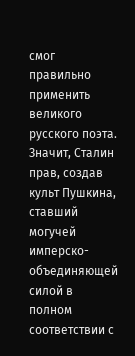смог правильно применить великого русского поэта. Значит, Сталин прав, создав культ Пушкина, ставший могучей имперско-объединяющей силой в полном соответствии с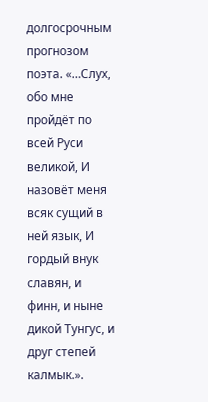долгосрочным прогнозом поэта. «…Слух, обо мне пройдёт по всей Руси великой, И назовёт меня всяк сущий в ней язык, И гордый внук славян, и финн, и ныне дикой Тунгус, и друг степей калмык.».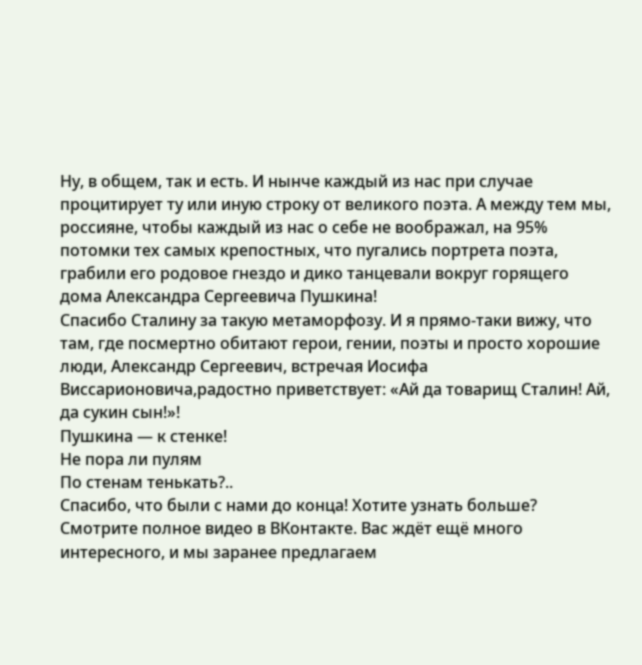Ну, в общем, так и есть. И нынче каждый из нас при случае процитирует ту или иную строку от великого поэта. А между тем мы, россияне, чтобы каждый из нас о себе не воображал, на 95% потомки тех самых крепостных, что пугались портрета поэта, грабили его родовое гнездо и дико танцевали вокруг горящего дома Александра Сергеевича Пушкина!
Спасибо Сталину за такую метаморфозу. И я прямо-таки вижу, что там, где посмертно обитают герои, гении, поэты и просто хорошие люди, Александр Сергеевич, встречая Иосифа Виссарионовича,радостно приветствует: «Ай да товарищ Сталин! Ай, да сукин сын!»!
Пушкина — к стенке!
Не пора ли пулям
По стенам тенькать?..
Спасибо, что были с нами до конца! Хотите узнать больше? Смотрите полное видео в ВКонтакте. Вас ждёт ещё много интересного, и мы заранее предлагаем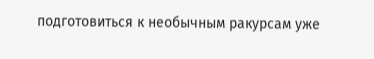подготовиться к необычным ракурсам уже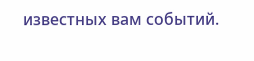известных вам событий.